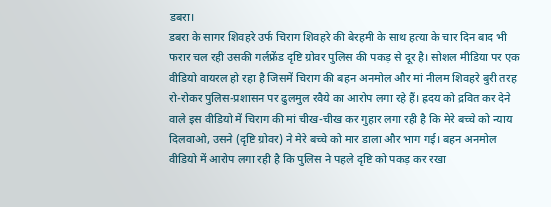डबरा।
डबरा के सागर शिवहरे उर्फ चिराग शिवहरे की बेरहमी के साथ हत्या के चार दिन बाद भी फरार चल रही उसकी गर्लफ्रेंड दृष्टि ग्रोवर पुलिस की पकड़ से दूर है। सोशल मीडिया पर एक वीडियो वायरल हो रहा है जिसमें चिराग की बहन अनमोल और मां नीलम शिवहरे बुरी तरह रो-रोकर पुलिस-प्रशासन पर ढुलमुल रवैये का आरोप लगा रहे हैं। ह्रदय को द्रवित कर देने वाले इस वीडियो में चिराग की मां चीख-चीख कर गुहार लगा रही है कि मेरे बच्चे को न्याय दिलवाओ, उसने (दृष्टि ग्रोवर) ने मेरे बच्चे को मार डाला और भाग गई। बहन अनमोल वीडियो में आरोप लगा रही है कि पुलिस ने पहले दृष्टि को पकड़ कर रखा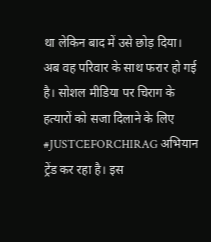था लेकिन बाद में उसे छोड़ दिया। अब वह परिवार के साथ फरार हो गई है। सोशल मीडिया पर चिराग के हत्यारों को सजा दिलाने के लिए #JUSTCEFORCHIRAG अभियान ट्रेंड कर रहा है। इस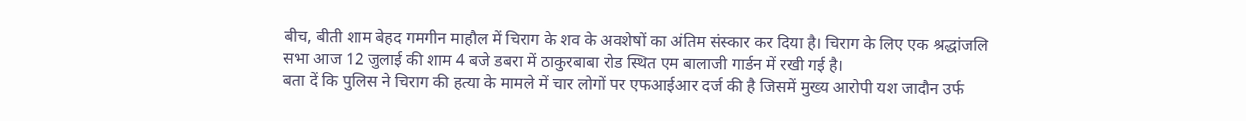बीच, बीती शाम बेहद गमगीन माहौल में चिराग के शव के अवशेषों का अंतिम संस्कार कर दिया है। चिराग के लिए एक श्रद्धांजलि सभा आज 12 जुलाई की शाम 4 बजे डबरा में ठाकुरबाबा रोड स्थित एम बालाजी गार्डन में रखी गई है।
बता दें कि पुलिस ने चिराग की हत्या के मामले में चार लोगों पर एफआईआर दर्ज की है जिसमें मुख्य आरोपी यश जादौन उर्फ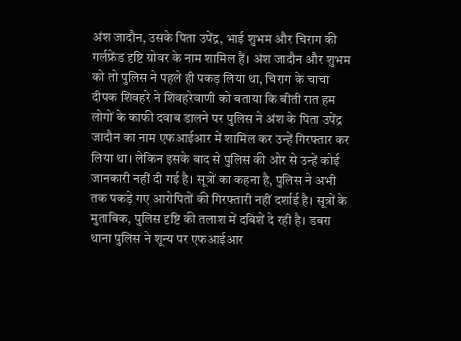अंश जादौन, उसके पिता उपेंद्र, भाई शुभम और चिराग की गर्लफ्रेंड दृष्टि ग्रोवर के नाम शामिल हैं। अंश जादौन और शुभम को तो पुलिस ने पहले ही पकड़ लिया था, चिराग के चाचा दीपक शिवहरे ने शिवहरेवाणी को बताया कि बीती रात हम लोगों के काफी दवाब डालने पर पुलिस ने अंश के पिता उपेंद्र जादौन का नाम एफआईआर में शामिल कर उन्हें गिरफ्तार कर लिया था। लेकिन इसके बाद से पुलिस की ओर से उन्हें कोई जानकारी नहीं दी गई है। सूत्रों का कहना है, पुलिस ने अभी तक पकड़े गए आरोपितों की गिरफ्तारी नहीं दर्शाई है। सूत्रों के मुताबिक, पुलिस दृष्टि की तलाश में दबिशें दे रही है। डबरा थाना पुलिस ने शून्य पर एफआईआर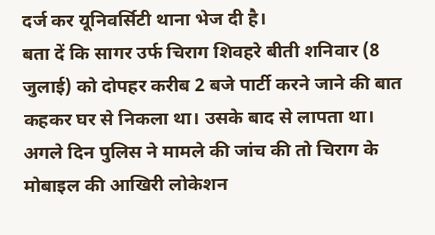दर्ज कर यूनिवर्सिटी थाना भेज दी है।
बता दें कि सागर उर्फ चिराग शिवहरे बीती शनिवार (8 जुलाई) को दोपहर करीब 2 बजे पार्टी करने जाने की बात कहकर घर से निकला था। उसके बाद से लापता था। अगले दिन पुलिस ने मामले की जांच की तो चिराग के मोबाइल की आखिरी लोकेशन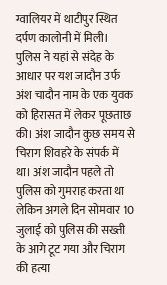ग्वालियर में थाटीपुर स्थित दर्पण कालोनी में मिली। पुलिस ने यहां से संदेह के आधार पर यश जादौन उर्फ अंश चादौन नाम के एक युवक को हिरासत में लेकर पूछताछ की। अंश जादौन कुछ समय से चिराग शिवहरे के संपर्क में था। अंश जादौन पहले तो पुलिस को गुमराह करता था लेकिन अगले दिन सोमवार 10 जुलाई को पुलिस की सख्ती के आगे टूट गया और चिराग की हत्या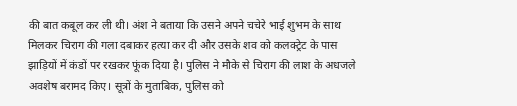की बात कबूल कर ली थी। अंश ने बताया कि उसने अपने चचेरे भाई शुभम के साथ मिलकर चिराग की गला दबाकर हत्या कर दी और उसके शव को कलक्ट्रेट के पास झाड़ियों में कंडों पर रखकर फूंक दिया है। पुलिस ने मौके से चिराग की लाश के अधजले अवशेष बरामद किए। सूत्रों के मुताबिक, पुलिस को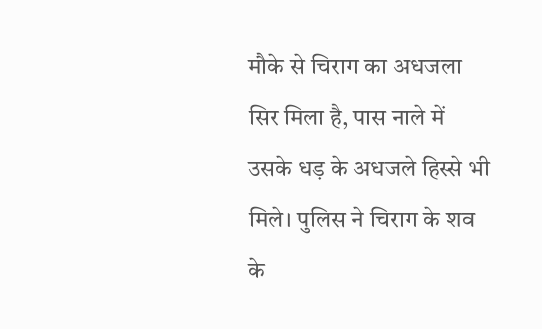मौके से चिराग का अधजला सिर मिला है, पास नाले में उसके धड़ के अधजले हिस्से भी मिले। पुलिस ने चिराग के शव के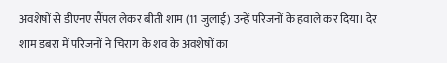अवशेषों से डीएनए सैंपल लेकर बीती शाम (11 जुलाई) उन्हें परिजनों के हवाले कर दिया। देर शाम डबरा में परिजनों ने चिराग के शव के अवशेषों का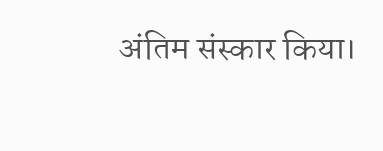अंतिम संस्कार किया।